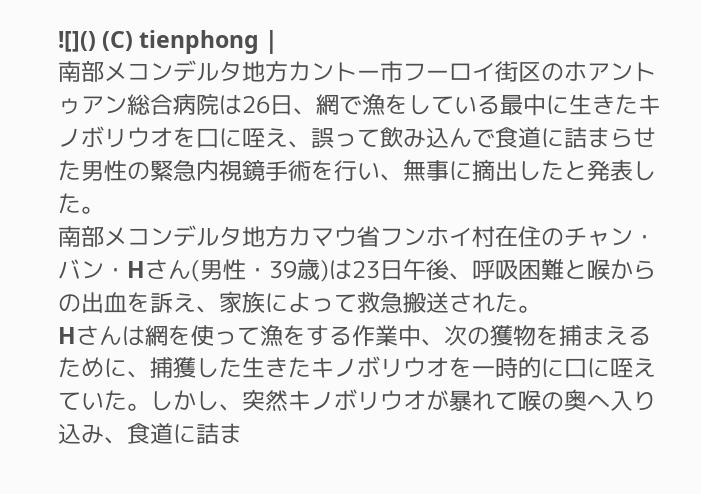![]() (C) tienphong |
南部メコンデルタ地方カントー市フーロイ街区のホアントゥアン総合病院は26日、網で漁をしている最中に生きたキノボリウオを口に咥え、誤って飲み込んで食道に詰まらせた男性の緊急内視鏡手術を行い、無事に摘出したと発表した。
南部メコンデルタ地方カマウ省フンホイ村在住のチャン・バン・Hさん(男性・39歳)は23日午後、呼吸困難と喉からの出血を訴え、家族によって救急搬送された。
Hさんは網を使って漁をする作業中、次の獲物を捕まえるために、捕獲した生きたキノボリウオを一時的に口に咥えていた。しかし、突然キノボリウオが暴れて喉の奥へ入り込み、食道に詰ま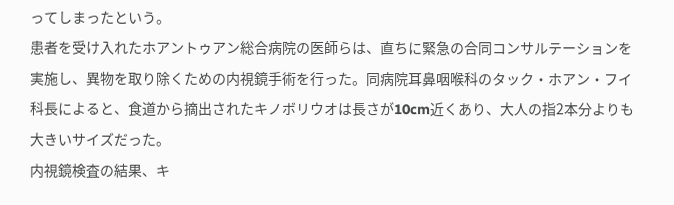ってしまったという。
患者を受け入れたホアントゥアン総合病院の医師らは、直ちに緊急の合同コンサルテーションを実施し、異物を取り除くための内視鏡手術を行った。同病院耳鼻咽喉科のタック・ホアン・フイ科長によると、食道から摘出されたキノボリウオは長さが10cm近くあり、大人の指2本分よりも大きいサイズだった。
内視鏡検査の結果、キ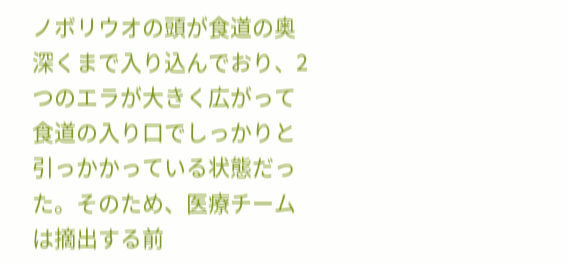ノボリウオの頭が食道の奥深くまで入り込んでおり、2つのエラが大きく広がって食道の入り口でしっかりと引っかかっている状態だった。そのため、医療チームは摘出する前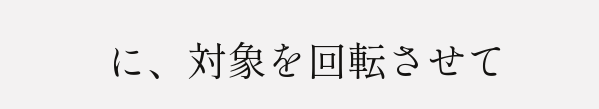に、対象を回転させて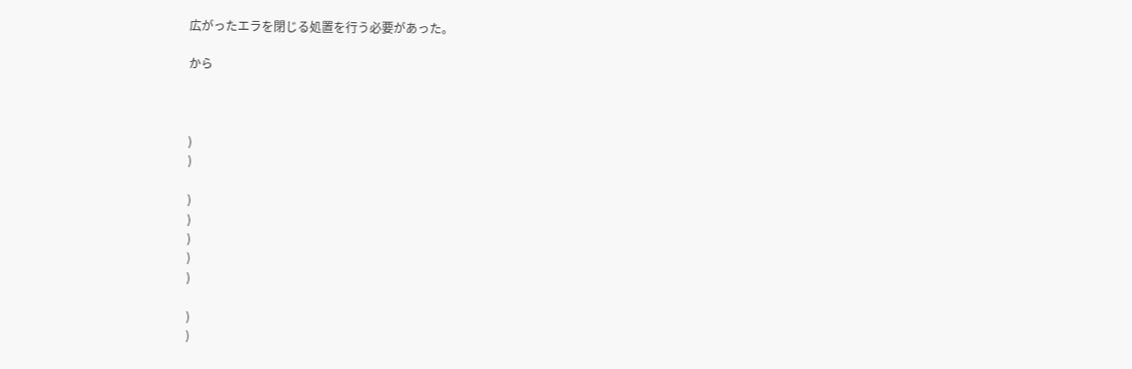広がったエラを閉じる処置を行う必要があった。

から



)
)

)
)
)
)
)

)
)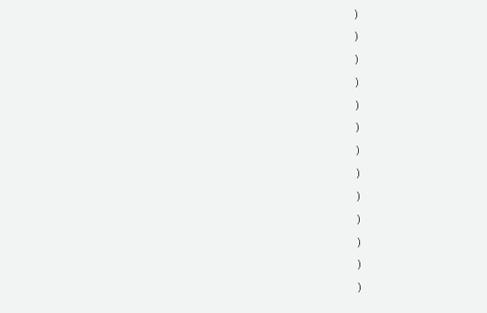)
)
)
)
)
)
)
)
)
)
)
)
)